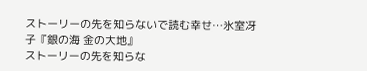ストーリーの先を知らないで読む幸せ…氷室冴子『銀の海 金の大地』
ストーリーの先を知らな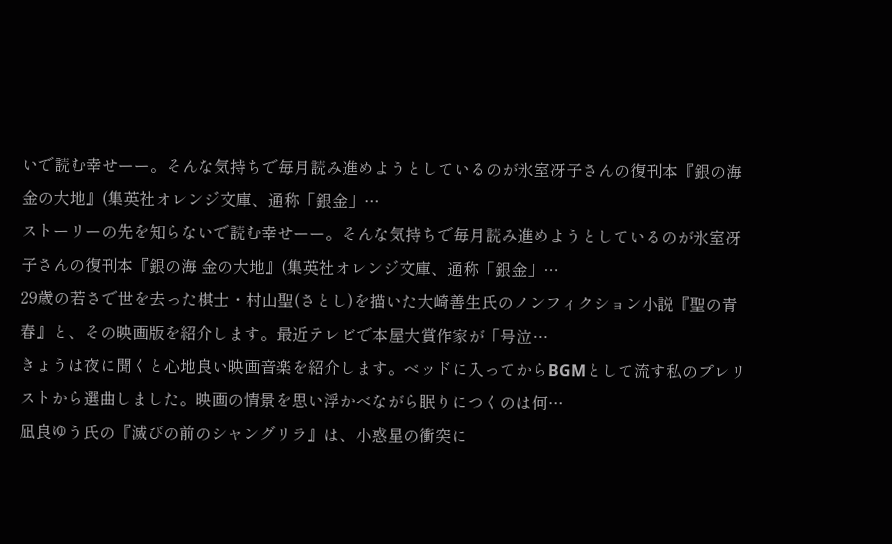いで読む幸せーー。そんな気持ちで毎月読み進めようとしているのが氷室冴子さんの復刊本『銀の海 金の大地』(集英社オレンジ文庫、通称「銀金」…
ストーリーの先を知らないで読む幸せーー。そんな気持ちで毎月読み進めようとしているのが氷室冴子さんの復刊本『銀の海 金の大地』(集英社オレンジ文庫、通称「銀金」…
29歳の若さで世を去った棋士・村山聖(さとし)を描いた大崎善生氏のノンフィクション小説『聖の青春』と、その映画版を紹介します。最近テレビで本屋大賞作家が「号泣…
きょうは夜に聞くと心地良い映画音楽を紹介します。ベッドに入ってからBGMとして流す私のプレリストから選曲しました。映画の情景を思い浮かべながら眠りにつくのは何…
凪良ゆう氏の『滅びの前のシャングリラ』は、小惑星の衝突に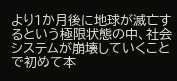より1か月後に地球が滅亡するという極限状態の中、社会システムが崩壊していくことで初めて本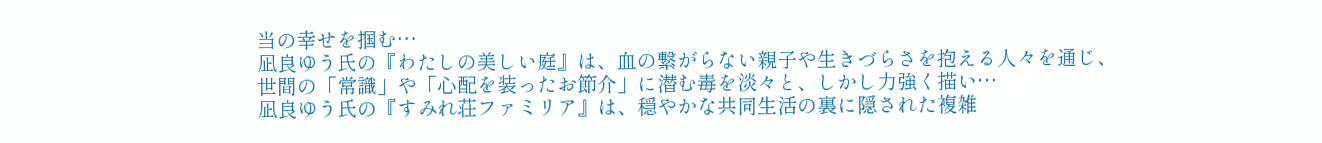当の幸せを掴む…
凪良ゆう氏の『わたしの美しい庭』は、血の繋がらない親子や生きづらさを抱える人々を通じ、世間の「常識」や「心配を装ったお節介」に潜む毒を淡々と、しかし力強く描い…
凪良ゆう氏の『すみれ荘ファミリア』は、穏やかな共同生活の裏に隠された複雑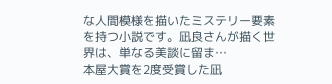な人間模様を描いたミステリー要素を持つ小説です。凪良さんが描く世界は、単なる美談に留ま…
本屋大賞を2度受賞した凪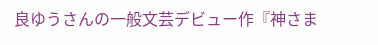良ゆうさんの一般文芸デビュー作『神さま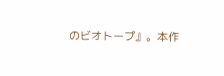のビオトープ』。本作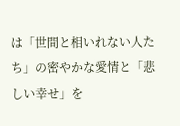は「世間と相いれない人たち」の密やかな愛情と「悲しい幸せ」を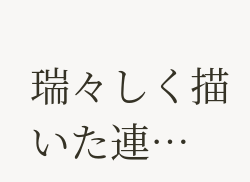瑞々しく描いた連…